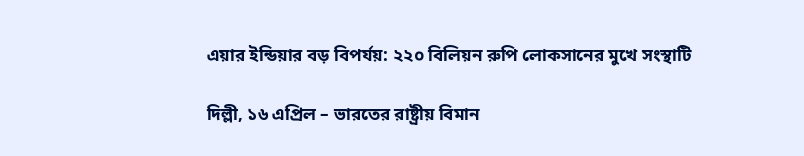এয়ার ইন্ডিয়ার বড় বিপর্যয়: ২২০ বিলিয়ন রুপি লোকসানের মুখে সংস্থাটি

দিল্লী, ১৬ এপ্রিল – ভারতের রাষ্ট্রীয় বিমান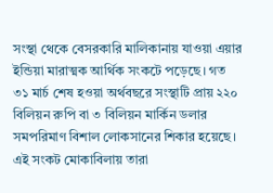সংস্থা থেকে বেসরকারি মালিকানায় যাওয়া এয়ার ইন্ডিয়া মারাত্মক আর্থিক সংকটে পড়েছে। গত ৩১ মার্চ শেষ হওয়া অর্থবছরে সংস্থাটি প্রায় ২২০ বিলিয়ন রুপি বা ৩ বিলিয়ন মার্কিন ডলার সমপরিমাণ বিশাল লোকসানের শিকার হয়েছে। এই সংকট মোকাবিলায় তারা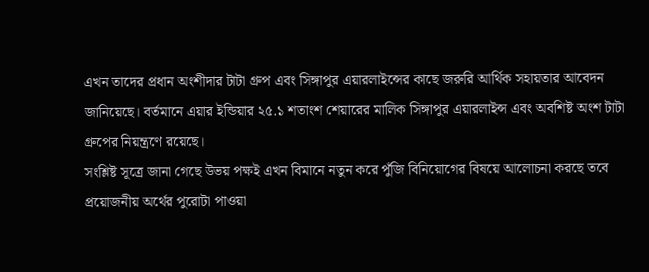এখন তাদের প্রধান অংশীদার টাটা গ্রুপ এবং সিঙ্গাপুর এয়ারলাইন্সের কাছে জরুরি আর্থিক সহায়তার আবেদন জানিয়েছে। বর্তমানে এয়ার ইন্ডিয়ার ২৫.১ শতাংশ শেয়ারের মালিক সিঙ্গাপুর এয়ারলাইন্স এবং অবশিষ্ট অংশ টাটা গ্রুপের নিয়ন্ত্রণে রয়েছে।
সংশ্লিষ্ট সূত্রে জানা গেছে উভয় পক্ষই এখন বিমানে নতুন করে পুঁজি বিনিয়োগের বিষয়ে আলোচনা করছে তবে প্রয়োজনীয় অর্থের পুরোটা পাওয়া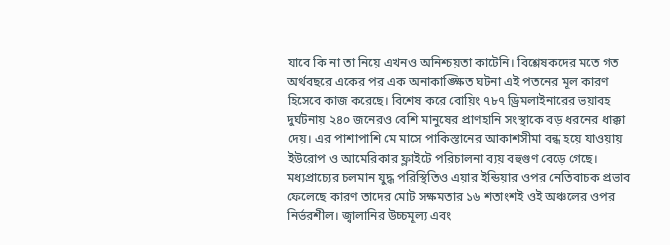যাবে কি না তা নিয়ে এখনও অনিশ্চয়তা কাটেনি। বিশ্লেষকদের মতে গত অর্থবছরে একের পর এক অনাকাঙ্ক্ষিত ঘটনা এই পতনের মূল কারণ হিসেবে কাজ করেছে। বিশেষ করে বোয়িং ৭৮৭ ড্রিমলাইনারের ভয়াবহ দুর্ঘটনায় ২৪০ জনেরও বেশি মানুষের প্রাণহানি সংস্থাকে বড় ধরনের ধাক্কা দেয়। এর পাশাপাশি মে মাসে পাকিস্তানের আকাশসীমা বন্ধ হয়ে যাওয়ায় ইউরোপ ও আমেরিকার ফ্লাইটে পরিচালনা ব্যয় বহুগুণ বেড়ে গেছে।
মধ্যপ্রাচ্যের চলমান যুদ্ধ পরিস্থিতিও এয়ার ইন্ডিয়ার ওপর নেতিবাচক প্রভাব ফেলেছে কারণ তাদের মোট সক্ষমতার ১৬ শতাংশই ওই অঞ্চলের ওপর নির্ভরশীল। জ্বালানির উচ্চমূল্য এবং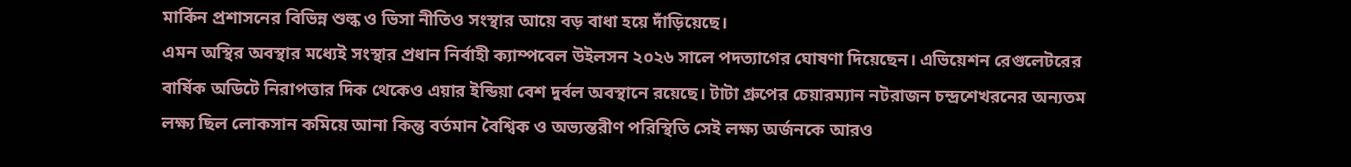মার্কিন প্রশাসনের বিভিন্ন শুল্ক ও ভিসা নীতিও সংস্থার আয়ে বড় বাধা হয়ে দাঁড়িয়েছে।
এমন অস্থির অবস্থার মধ্যেই সংস্থার প্রধান নির্বাহী ক্যাম্পবেল উইলসন ২০২৬ সালে পদত্যাগের ঘোষণা দিয়েছেন। এভিয়েশন রেগুলেটরের বার্ষিক অডিটে নিরাপত্তার দিক থেকেও এয়ার ইন্ডিয়া বেশ দুর্বল অবস্থানে রয়েছে। টাটা গ্রুপের চেয়ারম্যান নটরাজন চন্দ্রশেখরনের অন্যতম লক্ষ্য ছিল লোকসান কমিয়ে আনা কিন্তু বর্তমান বৈশ্বিক ও অভ্যন্তরীণ পরিস্থিতি সেই লক্ষ্য অর্জনকে আরও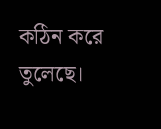কঠিন করে তুলেছে।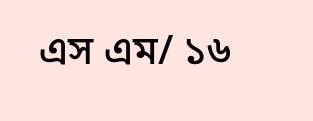এস এম/ ১৬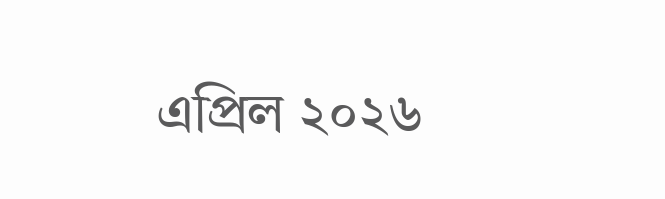এপ্রিল ২০২৬